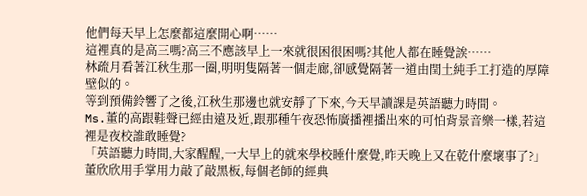他們每天早上怎麼都這麼開心啊……
這裡真的是高三嗎?高三不應該早上一來就很困很困嗎?其他人都在睡覺誒……
林疏月看著江秋生那一圈,明明隻隔著一個走廊,卻感覺隔著一道由閏土純手工打造的厚障壁似的。
等到預備鈴響了之後,江秋生那邊也就安靜了下來,今天早讀課是英語聽力時間。
Ms.董的高跟鞋聲已經由遠及近,跟那種午夜恐怖廣播裡播出來的可怕背景音樂一樣,若這裡是夜校誰敢睡覺?
「英語聽力時間,大家醒醒,一大早上的就來學校睡什麼覺,昨天晚上又在乾什麼壞事了?」
董欣欣用手掌用力敲了敲黑板,每個老師的經典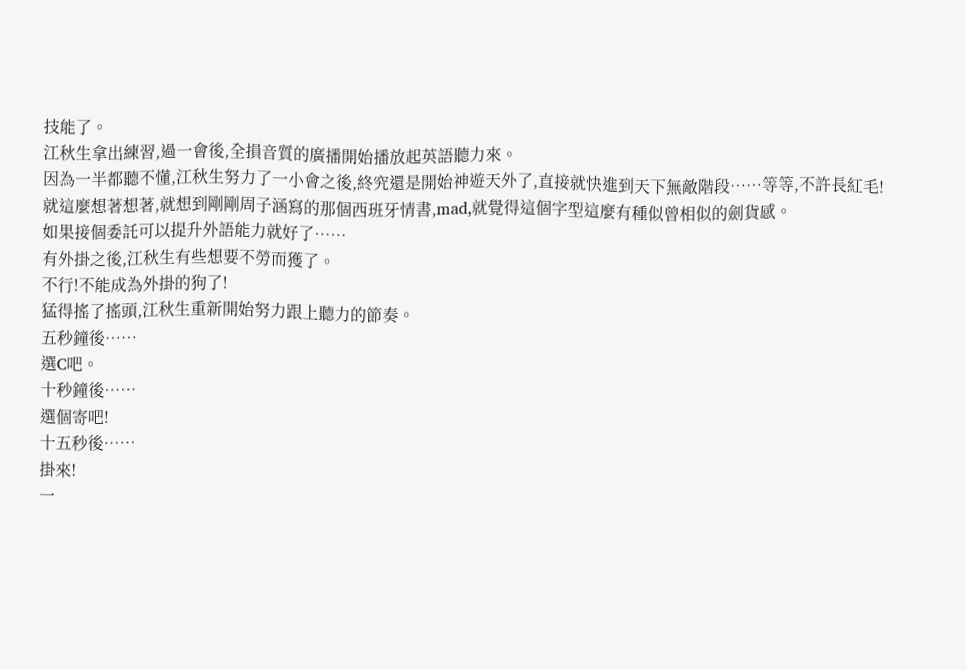技能了。
江秋生拿出練習,過一會後,全損音質的廣播開始播放起英語聽力來。
因為一半都聽不懂,江秋生努力了一小會之後,終究還是開始神遊天外了,直接就快進到天下無敵階段……等等,不許長紅毛!
就這麼想著想著,就想到剛剛周子涵寫的那個西班牙情書,mad,就覺得這個字型這麼有種似曾相似的劍貨感。
如果接個委託可以提升外語能力就好了……
有外掛之後,江秋生有些想要不勞而獲了。
不行!不能成為外掛的狗了!
猛得搖了搖頭,江秋生重新開始努力跟上聽力的節奏。
五秒鐘後……
選C吧。
十秒鐘後……
選個寄吧!
十五秒後……
掛來!
一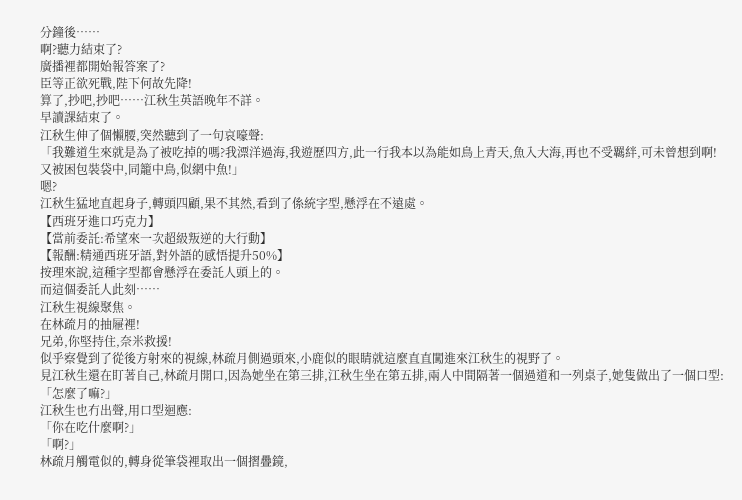分鐘後……
啊?聽力結束了?
廣播裡都開始報答案了?
臣等正欲死戰,陛下何故先降!
算了,抄吧,抄吧……江秋生英語晚年不詳。
早讀課結束了。
江秋生伸了個懶腰,突然聽到了一句哀嚎聲:
「我難道生來就是為了被吃掉的嗎?我漂洋過海,我遊歷四方,此一行我本以為能如鳥上青天,魚入大海,再也不受羈絆,可未曾想到啊!又被困包裝袋中,同籠中鳥,似網中魚!」
嗯?
江秋生猛地直起身子,轉頭四顧,果不其然,看到了係統字型,懸浮在不遠處。
【西班牙進口巧克力】
【當前委託:希望來一次超級叛逆的大行動】
【報酬:精通西班牙語,對外語的感悟提升50%】
按理來說,這種字型都會懸浮在委託人頭上的。
而這個委託人此刻……
江秋生視線聚焦。
在林疏月的抽屜裡!
兄弟,你堅持住,奈米救援!
似乎察覺到了從後方射來的視線,林疏月側過頭來,小鹿似的眼睛就這麼直直闖進來江秋生的視野了。
見江秋生還在盯著自己,林疏月開口,因為她坐在第三排,江秋生坐在第五排,兩人中間隔著一個過道和一列桌子,她隻做出了一個口型:
「怎麼了嘛?」
江秋生也冇出聲,用口型迴應:
「你在吃什麼啊?」
「啊?」
林疏月觸電似的,轉身從筆袋裡取出一個摺疊鏡,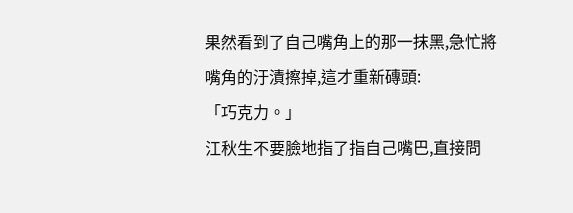果然看到了自己嘴角上的那一抹黑,急忙將嘴角的汙漬擦掉,這才重新磚頭:
「巧克力。」
江秋生不要臉地指了指自己嘴巴,直接問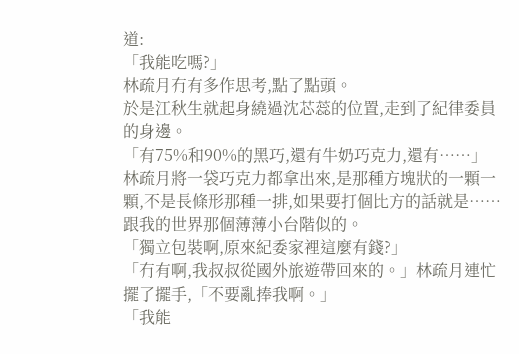道:
「我能吃嗎?」
林疏月冇有多作思考,點了點頭。
於是江秋生就起身繞過沈芯蕊的位置,走到了紀律委員的身邊。
「有75%和90%的黑巧,還有牛奶巧克力,還有……」
林疏月將一袋巧克力都拿出來,是那種方塊狀的一顆一顆,不是長條形那種一排,如果要打個比方的話就是……跟我的世界那個薄薄小台階似的。
「獨立包裝啊,原來紀委家裡這麼有錢?」
「冇有啊,我叔叔從國外旅遊帶回來的。」林疏月連忙擺了擺手,「不要亂捧我啊。」
「我能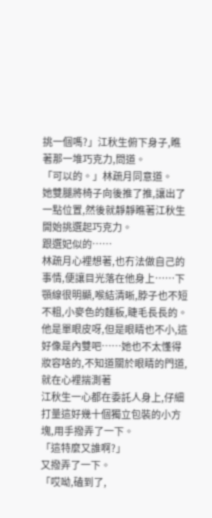挑一個嗎?」江秋生俯下身子,瞧著那一堆巧克力,問道。
「可以的。」林疏月同意道。
她雙腿將椅子向後推了推,讓出了一點位置,然後就靜靜瞧著江秋生開始挑選起巧克力。
跟選妃似的……
林疏月心裡想著,也冇法做自己的事情,便讓目光落在他身上……下顎線很明顯,喉結清晰,脖子也不短不粗,小麥色的麵板,睫毛長長的。
他是單眼皮呀,但是眼睛也不小,這好像是內雙吧……她也不太懂得妝容啥的,不知道關於眼睛的門道,就在心裡揣測著
江秋生一心都在委託人身上,仔細打量這好幾十個獨立包裝的小方塊,用手撥弄了一下。
「這特麼又誰啊?」
又撥弄了一下。
「哎呦,磕到了,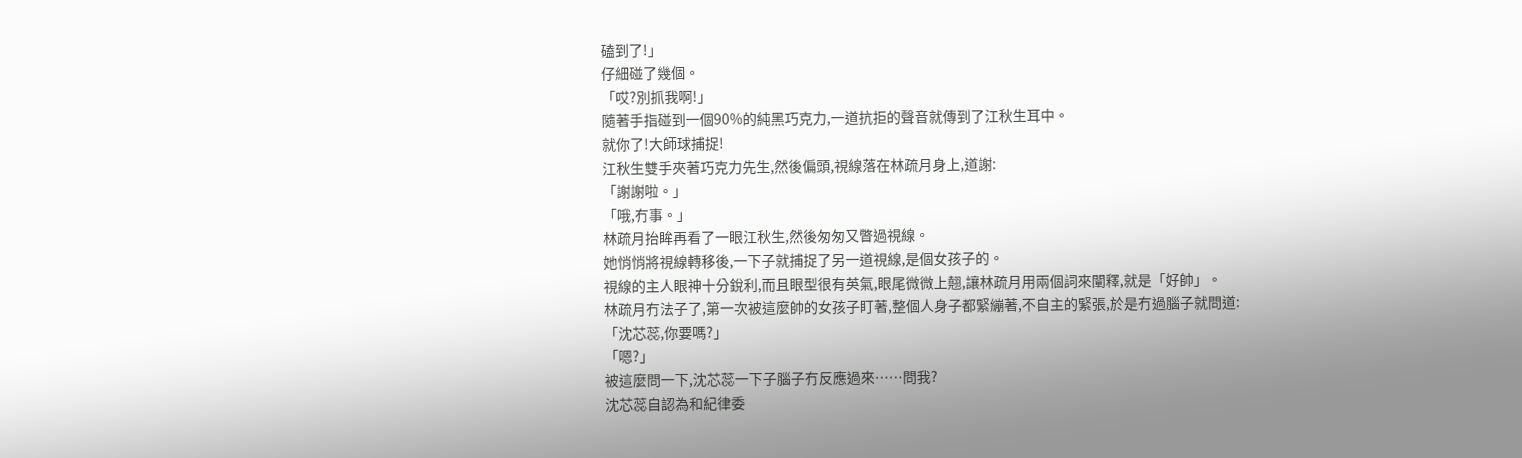磕到了!」
仔細碰了幾個。
「哎?別抓我啊!」
隨著手指碰到一個90%的純黑巧克力,一道抗拒的聲音就傳到了江秋生耳中。
就你了!大師球捕捉!
江秋生雙手夾著巧克力先生,然後偏頭,視線落在林疏月身上,道謝:
「謝謝啦。」
「哦,冇事。」
林疏月抬眸再看了一眼江秋生,然後匆匆又瞥過視線。
她悄悄將視線轉移後,一下子就捕捉了另一道視線,是個女孩子的。
視線的主人眼神十分銳利,而且眼型很有英氣,眼尾微微上翹,讓林疏月用兩個詞來闡釋,就是「好帥」。
林疏月冇法子了,第一次被這麼帥的女孩子盯著,整個人身子都緊繃著,不自主的緊張,於是冇過腦子就問道:
「沈芯蕊,你要嗎?」
「嗯?」
被這麼問一下,沈芯蕊一下子腦子冇反應過來……問我?
沈芯蕊自認為和紀律委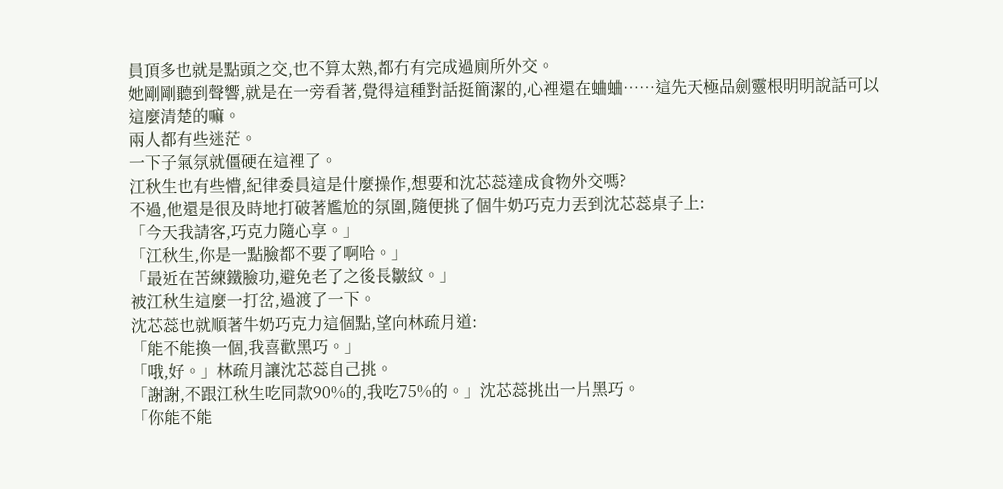員頂多也就是點頭之交,也不算太熟,都冇有完成過廁所外交。
她剛剛聽到聲響,就是在一旁看著,覺得這種對話挺簡潔的,心裡還在蛐蛐……這先天極品劍靈根明明說話可以這麼清楚的嘛。
兩人都有些迷茫。
一下子氣氛就僵硬在這裡了。
江秋生也有些懵,紀律委員這是什麼操作,想要和沈芯蕊達成食物外交嗎?
不過,他還是很及時地打破著尷尬的氛圍,隨便挑了個牛奶巧克力丟到沈芯蕊桌子上:
「今天我請客,巧克力隨心享。」
「江秋生,你是一點臉都不要了啊哈。」
「最近在苦練鐵臉功,避免老了之後長皺紋。」
被江秋生這麼一打岔,過渡了一下。
沈芯蕊也就順著牛奶巧克力這個點,望向林疏月道:
「能不能換一個,我喜歡黑巧。」
「哦,好。」林疏月讓沈芯蕊自己挑。
「謝謝,不跟江秋生吃同款90%的,我吃75%的。」沈芯蕊挑出一片黑巧。
「你能不能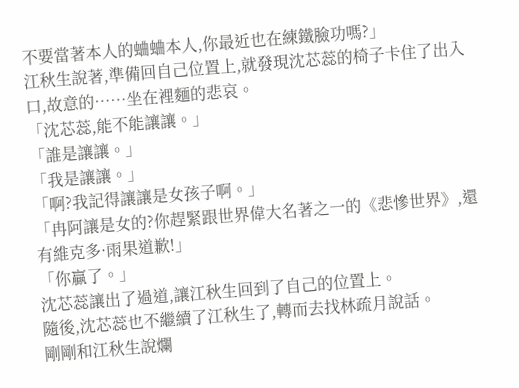不要當著本人的蛐蛐本人,你最近也在練鐵臉功嗎?」
江秋生說著,準備回自己位置上,就發現沈芯蕊的椅子卡住了出入口,故意的……坐在裡麵的悲哀。
「沈芯蕊,能不能讓讓。」
「誰是讓讓。」
「我是讓讓。」
「啊?我記得讓讓是女孩子啊。」
「冉阿讓是女的?你趕緊跟世界偉大名著之一的《悲慘世界》,還有維克多·雨果道歉!」
「你贏了。」
沈芯蕊讓出了過道,讓江秋生回到了自己的位置上。
隨後,沈芯蕊也不繼續了江秋生了,轉而去找林疏月說話。
剛剛和江秋生說爛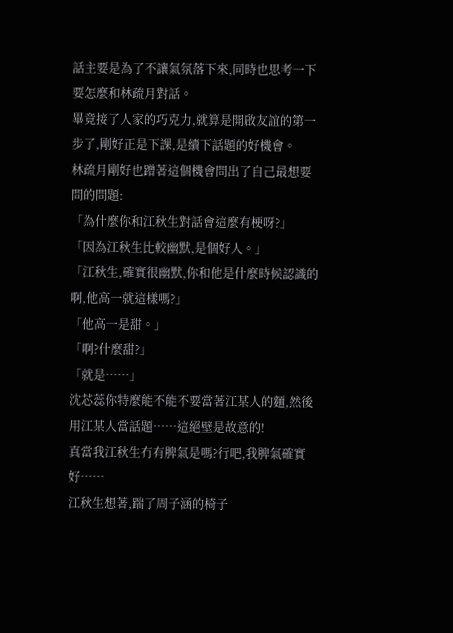話主要是為了不讓氣氛落下來,同時也思考一下要怎麼和林疏月對話。
畢竟接了人家的巧克力,就算是開啟友誼的第一步了,剛好正是下課,是續下話題的好機會。
林疏月剛好也蹭著這個機會問出了自己最想要問的問題:
「為什麼你和江秋生對話會這麼有梗呀?」
「因為江秋生比較幽默,是個好人。」
「江秋生,確實很幽默,你和他是什麼時候認識的啊,他高一就這樣嗎?」
「他高一是甜。」
「啊?什麼甜?」
「就是……」
沈芯蕊你特麼能不能不要當著江某人的麵,然後用江某人當話題……這絕壁是故意的!
真當我江秋生冇有脾氣是嗎?行吧,我脾氣確實好……
江秋生想著,踹了周子涵的椅子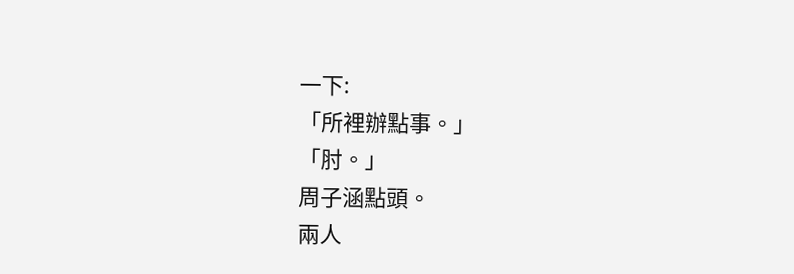一下:
「所裡辦點事。」
「肘。」
周子涵點頭。
兩人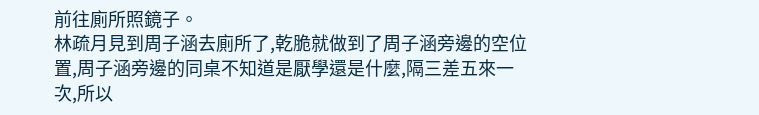前往廁所照鏡子。
林疏月見到周子涵去廁所了,乾脆就做到了周子涵旁邊的空位置,周子涵旁邊的同桌不知道是厭學還是什麼,隔三差五來一次,所以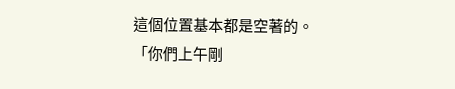這個位置基本都是空著的。
「你們上午剛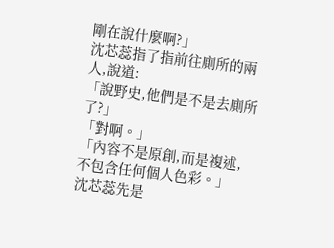剛在說什麼啊?」
沈芯蕊指了指前往廁所的兩人,說道:
「說野史,他們是不是去廁所了?」
「對啊。」
「內容不是原創,而是複述,不包含任何個人色彩。」
沈芯蕊先是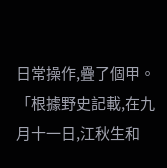日常操作,疊了個甲。
「根據野史記載,在九月十一日,江秋生和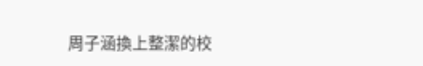周子涵換上整潔的校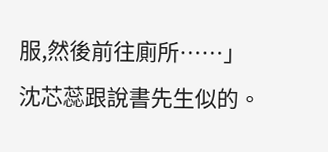服,然後前往廁所……」
沈芯蕊跟說書先生似的。